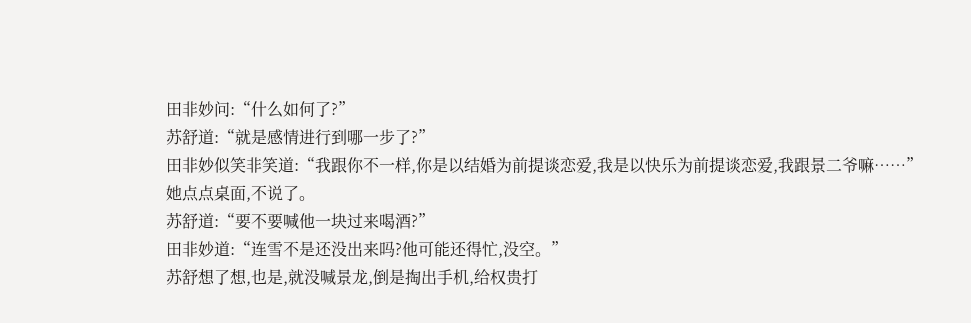田非妙问:“什么如何了?”
苏舒道:“就是感情进行到哪一步了?”
田非妙似笑非笑道:“我跟你不一样,你是以结婚为前提谈恋爱,我是以快乐为前提谈恋爱,我跟景二爷嘛……”
她点点桌面,不说了。
苏舒道:“要不要喊他一块过来喝酒?”
田非妙道:“连雪不是还没出来吗?他可能还得忙,没空。”
苏舒想了想,也是,就没喊景龙,倒是掏出手机,给权贵打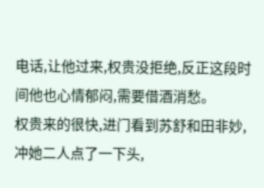电话,让他过来,权贵没拒绝,反正这段时间他也心情郁闷,需要借酒消愁。
权贵来的很快,进门看到苏舒和田非妙,冲她二人点了一下头,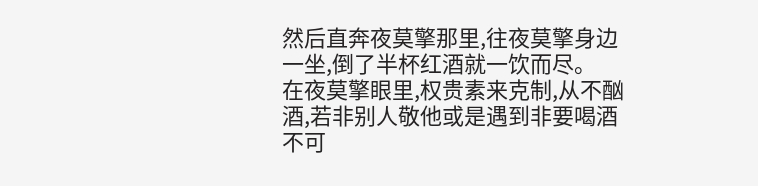然后直奔夜莫擎那里,往夜莫擎身边一坐,倒了半杯红酒就一饮而尽。
在夜莫擎眼里,权贵素来克制,从不酗酒,若非别人敬他或是遇到非要喝酒不可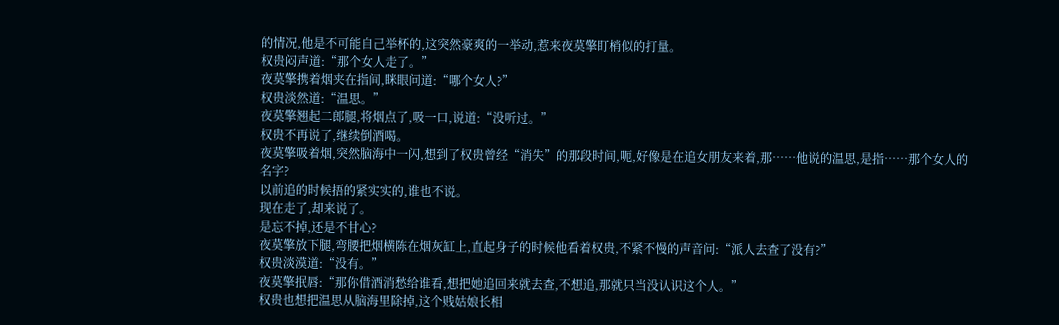的情况,他是不可能自己举杯的,这突然豪爽的一举动,惹来夜莫擎盯梢似的打量。
权贵闷声道:“那个女人走了。”
夜莫擎携着烟夹在指间,眯眼问道:“哪个女人?”
权贵淡然道:“温思。”
夜莫擎翘起二郎腿,将烟点了,吸一口,说道:“没听过。”
权贵不再说了,继续倒酒喝。
夜莫擎吸着烟,突然脑海中一闪,想到了权贵曾经“消失”的那段时间,呃,好像是在追女朋友来着,那……他说的温思,是指……那个女人的名字?
以前追的时候捂的紧实实的,谁也不说。
现在走了,却来说了。
是忘不掉,还是不甘心?
夜莫擎放下腿,弯腰把烟横陈在烟灰缸上,直起身子的时候他看着权贵,不紧不慢的声音问:“派人去查了没有?”
权贵淡漠道:“没有。”
夜莫擎抿唇:“那你借酒消愁给谁看,想把她追回来就去查,不想追,那就只当没认识这个人。”
权贵也想把温思从脑海里除掉,这个贱姑娘长相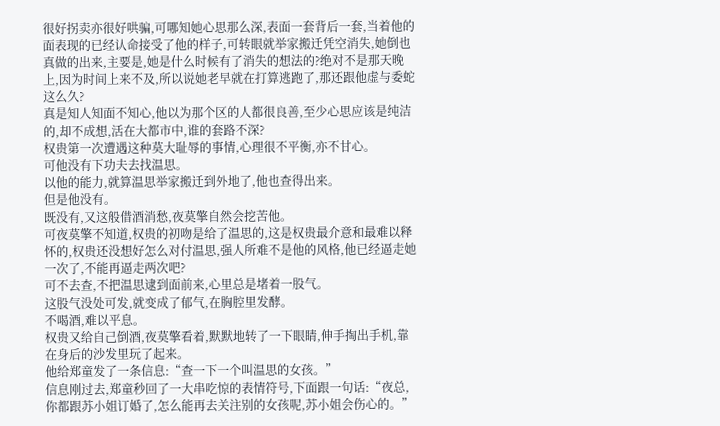很好拐卖亦很好哄骗,可哪知她心思那么深,表面一套背后一套,当着他的面表现的已经认命接受了他的样子,可转眼就举家搬迁凭空消失,她倒也真做的出来,主要是,她是什么时候有了消失的想法的?绝对不是那天晚上,因为时间上来不及,所以说她老早就在打算逃跑了,那还跟他虚与委蛇这么久?
真是知人知面不知心,他以为那个区的人都很良善,至少心思应该是纯洁的,却不成想,活在大都市中,谁的套路不深?
权贵第一次遭遇这种莫大耻辱的事情,心理很不平衡,亦不甘心。
可他没有下功夫去找温思。
以他的能力,就算温思举家搬迁到外地了,他也查得出来。
但是他没有。
既没有,又这般借酒消愁,夜莫擎自然会挖苦他。
可夜莫擎不知道,权贵的初吻是给了温思的,这是权贵最介意和最难以释怀的,权贵还没想好怎么对付温思,强人所难不是他的风格,他已经逼走她一次了,不能再逼走两次吧?
可不去查,不把温思逮到面前来,心里总是堵着一股气。
这股气没处可发,就变成了郁气,在胸腔里发酵。
不喝酒,难以平息。
权贵又给自己倒酒,夜莫擎看着,默默地转了一下眼睛,伸手掏出手机,靠在身后的沙发里玩了起来。
他给郑童发了一条信息:“查一下一个叫温思的女孩。”
信息刚过去,郑童秒回了一大串吃惊的表情符号,下面跟一句话:“夜总,你都跟苏小姐订婚了,怎么能再去关注别的女孩呢,苏小姐会伤心的。”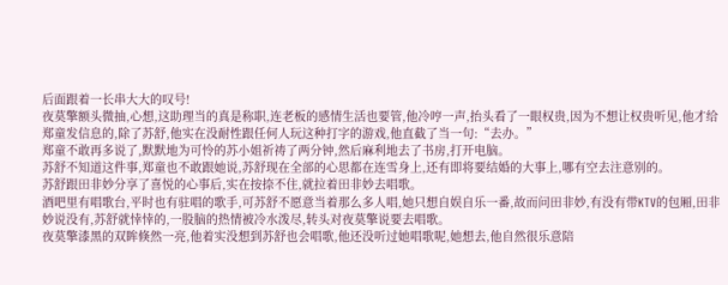后面跟着一长串大大的叹号!
夜莫擎额头微抽,心想,这助理当的真是称职,连老板的感情生活也要管,他冷哼一声,抬头看了一眼权贵,因为不想让权贵听见,他才给郑童发信息的,除了苏舒,他实在没耐性跟任何人玩这种打字的游戏,他直截了当一句:“去办。”
郑童不敢再多说了,默默地为可怜的苏小姐祈祷了两分钟,然后麻利地去了书房,打开电脑。
苏舒不知道这件事,郑童也不敢跟她说,苏舒现在全部的心思都在连雪身上,还有即将要结婚的大事上,哪有空去注意别的。
苏舒跟田非妙分享了喜悦的心事后,实在按捺不住,就拉着田非妙去唱歌。
酒吧里有唱歌台,平时也有驻唱的歌手,可苏舒不愿意当着那么多人唱,她只想自娱自乐一番,故而问田非妙,有没有带KTV的包厢,田非妙说没有,苏舒就悻悻的,一股脑的热情被冷水泼尽,转头对夜莫擎说要去唱歌。
夜莫擎漆黑的双眸倏然一亮,他着实没想到苏舒也会唱歌,他还没听过她唱歌呢,她想去,他自然很乐意陪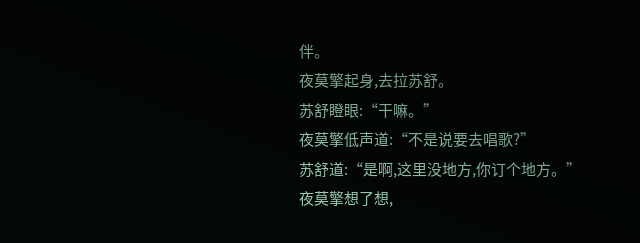伴。
夜莫擎起身,去拉苏舒。
苏舒瞪眼:“干嘛。”
夜莫擎低声道:“不是说要去唱歌?”
苏舒道:“是啊,这里没地方,你订个地方。”
夜莫擎想了想,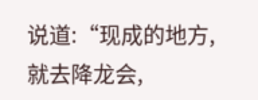说道:“现成的地方,就去降龙会,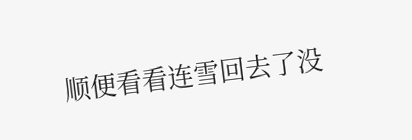顺便看看连雪回去了没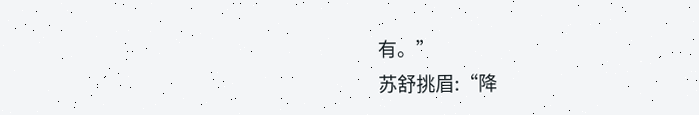有。”
苏舒挑眉:“降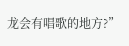龙会有唱歌的地方?”